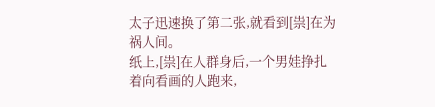太子迅速换了第二张,就看到[祟]在为祸人间。
纸上,[祟]在人群身后,一个男娃挣扎着向看画的人跑来,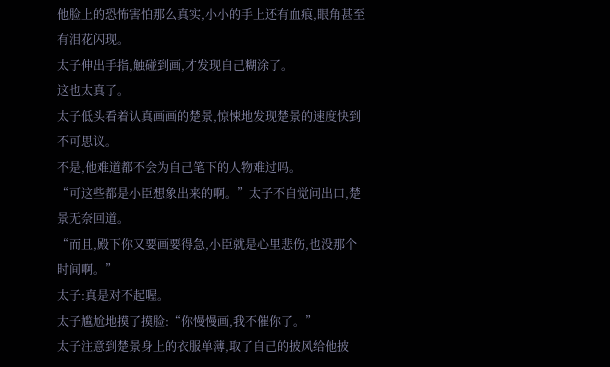他脸上的恐怖害怕那么真实,小小的手上还有血痕,眼角甚至有泪花闪现。
太子伸出手指,触碰到画,才发现自己糊涂了。
这也太真了。
太子低头看着认真画画的楚景,惊悚地发现楚景的速度快到不可思议。
不是,他难道都不会为自己笔下的人物难过吗。
“可这些都是小臣想象出来的啊。”太子不自觉问出口,楚景无奈回道。
“而且,殿下你又要画要得急,小臣就是心里悲伤,也没那个时间啊。”
太子:真是对不起喔。
太子尴尬地摸了摸脸:“你慢慢画,我不催你了。”
太子注意到楚景身上的衣服单薄,取了自己的披风给他披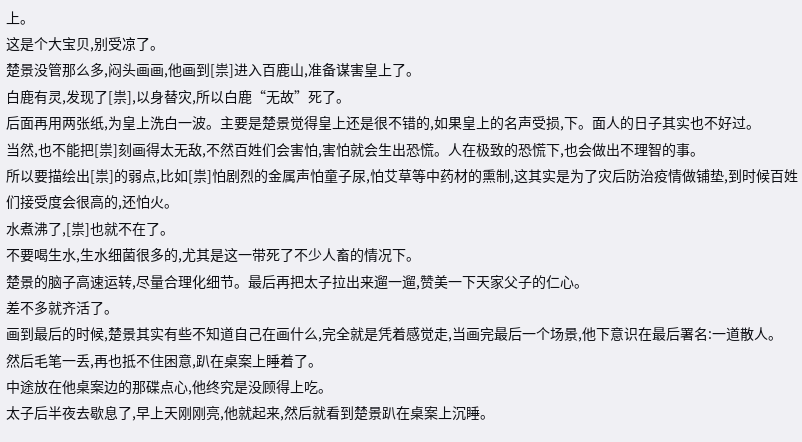上。
这是个大宝贝,别受凉了。
楚景没管那么多,闷头画画,他画到[祟]进入百鹿山,准备谋害皇上了。
白鹿有灵,发现了[祟],以身替灾,所以白鹿“无故”死了。
后面再用两张纸,为皇上洗白一波。主要是楚景觉得皇上还是很不错的,如果皇上的名声受损,下。面人的日子其实也不好过。
当然,也不能把[祟]刻画得太无敌,不然百姓们会害怕,害怕就会生出恐慌。人在极致的恐慌下,也会做出不理智的事。
所以要描绘出[祟]的弱点,比如[祟]怕剧烈的金属声怕童子尿,怕艾草等中药材的熏制,这其实是为了灾后防治疫情做铺垫,到时候百姓们接受度会很高的,还怕火。
水煮沸了,[祟]也就不在了。
不要喝生水,生水细菌很多的,尤其是这一带死了不少人畜的情况下。
楚景的脑子高速运转,尽量合理化细节。最后再把太子拉出来遛一遛,赞美一下天家父子的仁心。
差不多就齐活了。
画到最后的时候,楚景其实有些不知道自己在画什么,完全就是凭着感觉走,当画完最后一个场景,他下意识在最后署名:一道散人。
然后毛笔一丢,再也抵不住困意,趴在桌案上睡着了。
中途放在他桌案边的那碟点心,他终究是没顾得上吃。
太子后半夜去歇息了,早上天刚刚亮,他就起来,然后就看到楚景趴在桌案上沉睡。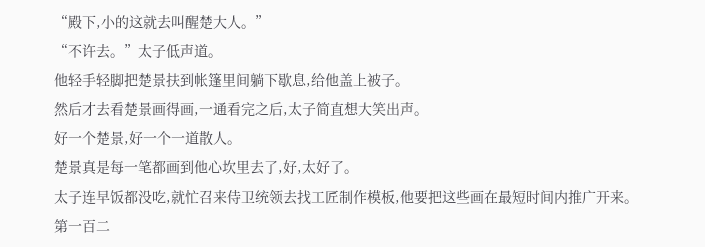“殿下,小的这就去叫醒楚大人。”
“不许去。”太子低声道。
他轻手轻脚把楚景扶到帐篷里间躺下歇息,给他盖上被子。
然后才去看楚景画得画,一通看完之后,太子简直想大笑出声。
好一个楚景,好一个一道散人。
楚景真是每一笔都画到他心坎里去了,好,太好了。
太子连早饭都没吃,就忙召来侍卫统领去找工匠制作模板,他要把这些画在最短时间内推广开来。
第一百二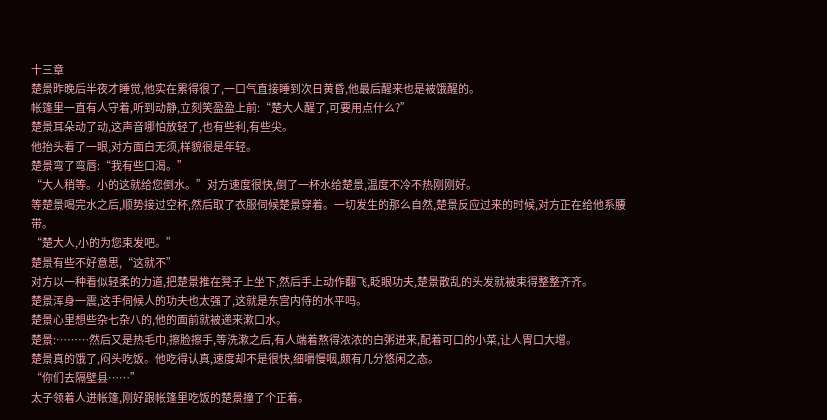十三章
楚景昨晚后半夜才睡觉,他实在累得很了,一口气直接睡到次日黄昏,他最后醒来也是被饿醒的。
帐篷里一直有人守着,听到动静,立刻笑盈盈上前:“楚大人醒了,可要用点什么?”
楚景耳朵动了动,这声音哪怕放轻了,也有些利,有些尖。
他抬头看了一眼,对方面白无须,样貌很是年轻。
楚景弯了弯唇:“我有些口渴。”
“大人稍等。小的这就给您倒水。”对方速度很快,倒了一杯水给楚景,温度不冷不热刚刚好。
等楚景喝完水之后,顺势接过空杯,然后取了衣服伺候楚景穿着。一切发生的那么自然,楚景反应过来的时候,对方正在给他系腰带。
“楚大人,小的为您束发吧。”
楚景有些不好意思,“这就不”
对方以一种看似轻柔的力道,把楚景推在凳子上坐下,然后手上动作翻飞,眨眼功夫,楚景散乱的头发就被束得整整齐齐。
楚景浑身一震,这手伺候人的功夫也太强了,这就是东宫内侍的水平吗。
楚景心里想些杂七杂八的,他的面前就被递来漱口水。
楚景:………然后又是热毛巾,擦脸擦手,等洗漱之后,有人端着熬得浓浓的白粥进来,配着可口的小菜,让人胃口大增。
楚景真的饿了,闷头吃饭。他吃得认真,速度却不是很快,细嚼慢咽,颇有几分悠闲之态。
“你们去隔壁县……”
太子领着人进帐篷,刚好跟帐篷里吃饭的楚景撞了个正着。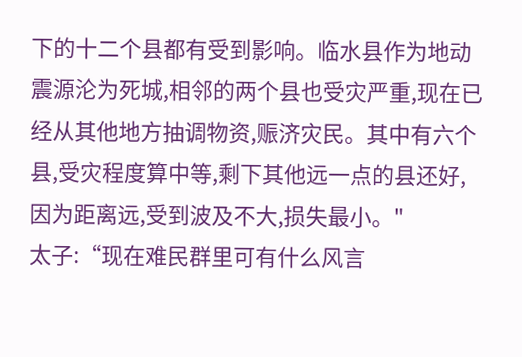下的十二个县都有受到影响。临水县作为地动震源沦为死城,相邻的两个县也受灾严重,现在已经从其他地方抽调物资,赈济灾民。其中有六个县,受灾程度算中等,剩下其他远一点的县还好,因为距离远,受到波及不大,损失最小。"
太子:“现在难民群里可有什么风言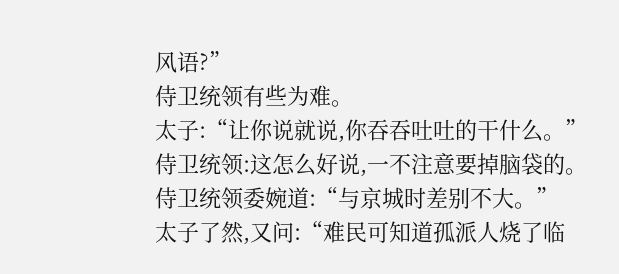风语?”
侍卫统领有些为难。
太子:“让你说就说,你吞吞吐吐的干什么。”
侍卫统领:这怎么好说,一不注意要掉脑袋的。
侍卫统领委婉道:“与京城时差别不大。”
太子了然,又问:“难民可知道孤派人烧了临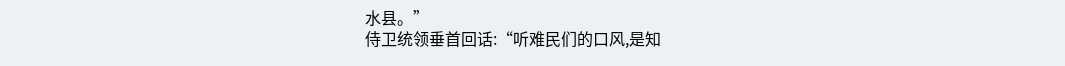水县。”
侍卫统领垂首回话:“听难民们的口风,是知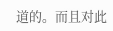道的。而且对此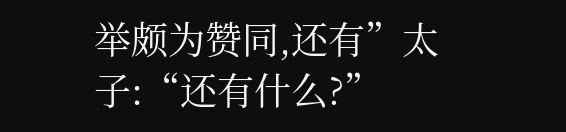举颇为赞同,还有”太子:“还有什么?”